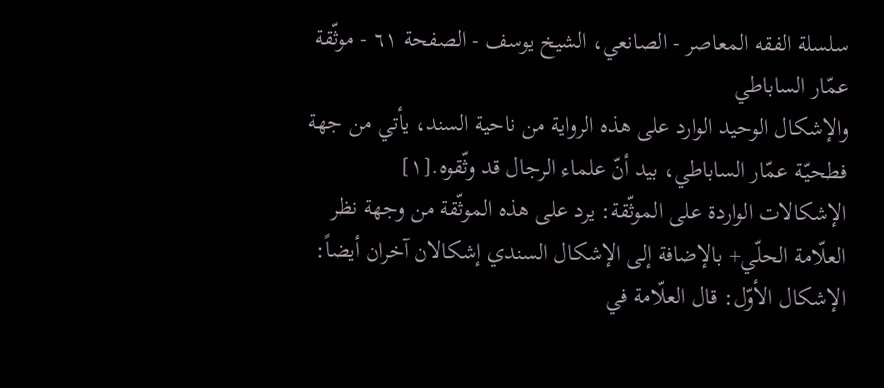سلسلة الفقه المعاصر - الصانعي، الشيخ يوسف - الصفحة ٦١ - موثّقة عمّار الساباطي
والإشكال الوحيد الوارد على هذه الرواية من ناحية السند، يأتي من جهة فطحيّـة عمّار الساباطي، بيد أنّ علماء الرجال قد وثّقوه.[١]
الإشكالات الواردة على الموثّقة: يرد على هذه الموثّقة من وجهة نظر العلّامة الحلّي+ بالإضافة إلى الإشكال السندي إشكالان آخران أيضاً:
الإشكال الأوّل: قال العلّامة في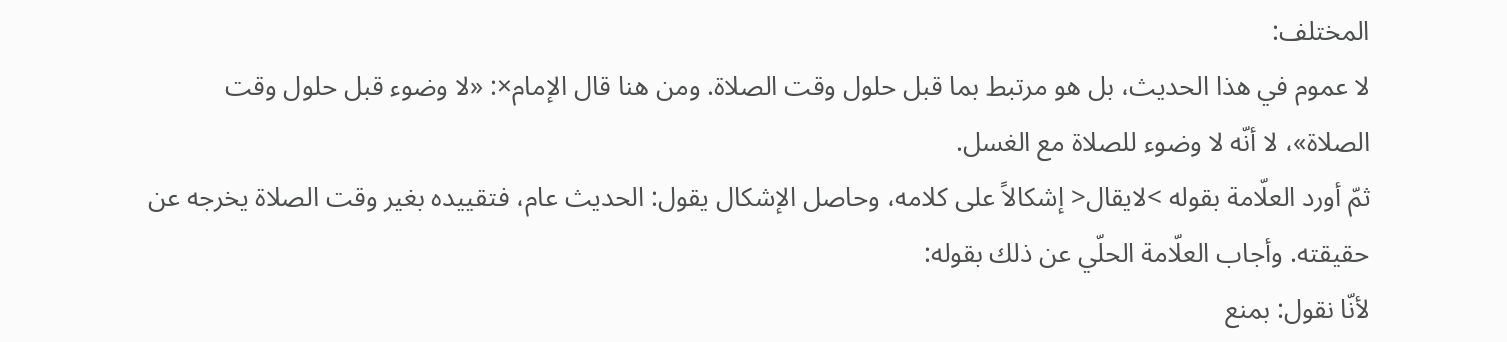المختلف:
لا عموم في هذا الحديث، بل هو مرتبط بما قبل حلول وقت الصلاة. ومن هنا قال الإمام×: «لا وضوء قبل حلول وقت الصلاة»، لا أنّه لا وضوء للصلاة مع الغسل.
ثمّ أورد العلّامة بقوله >لايقال< إشكالاً على كلامه، وحاصل الإشكال يقول: الحديث عام، فتقييده بغير وقت الصلاة يخرجه عن حقيقته. وأجاب العلّامة الحلّي عن ذلك بقوله:
لأنّا نقول: بمنع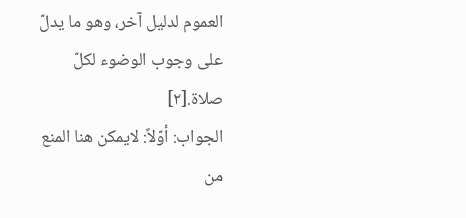العموم لدليل آخر، وهو ما يدلّ على وجوب الوضوء لكلّ صلاة.[٢]
الجواب: أوّلاً: لايمكن هنا المنع من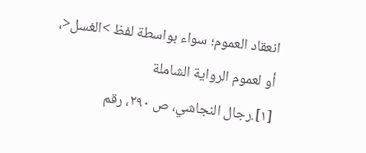انعقاد العموم؛ سواء بواسطة لفظ >الغسل<، أو لعموم الرواية الشاملة
[١].رجال النجاشي، ص ٢٩٠، رقم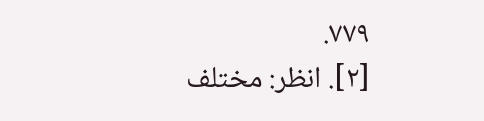٧٧٩.
[٢]. انظر: مختلف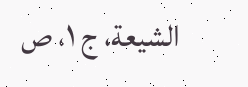الشيعة، ج ١، ص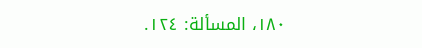١٨٠، المسألة: ١٢٤.